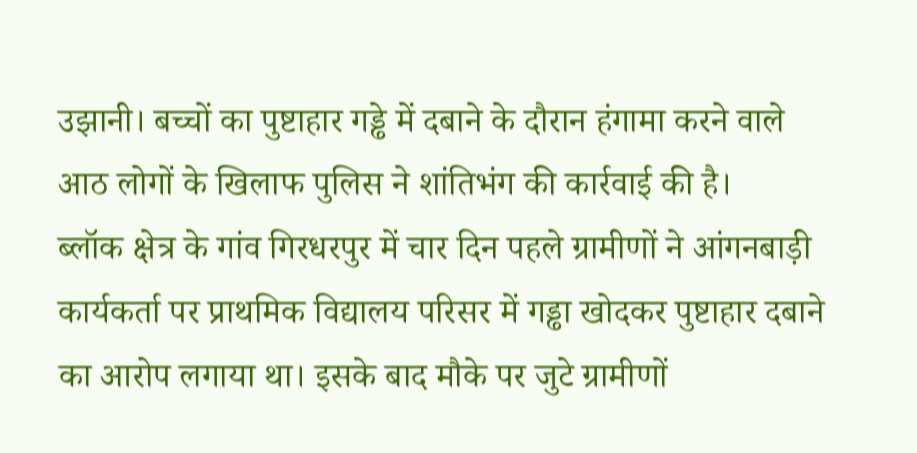उझानी। बच्चों का पुष्टाहार गड्ढे में दबाने के दौरान हंगामा करने वाले आठ लोगों के खिलाफ पुलिस ने शांतिभंग की कार्रवाई की है।
ब्लॉक क्षेत्र के गांव गिरधरपुर में चार दिन पहले ग्रामीणों ने आंगनबाड़ी कार्यकर्ता पर प्राथमिक विद्यालय परिसर में गड्ढा खोदकर पुष्टाहार दबाने का आरोप लगाया था। इसके बाद मौके पर जुटे ग्रामीणों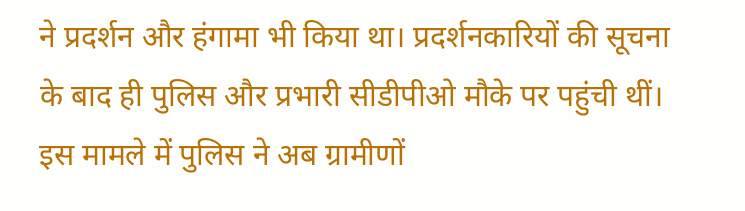ने प्रदर्शन और हंगामा भी किया था। प्रदर्शनकारियों की सूचना के बाद ही पुलिस और प्रभारी सीडीपीओ मौके पर पहुंची थीं। इस मामले में पुलिस ने अब ग्रामीणों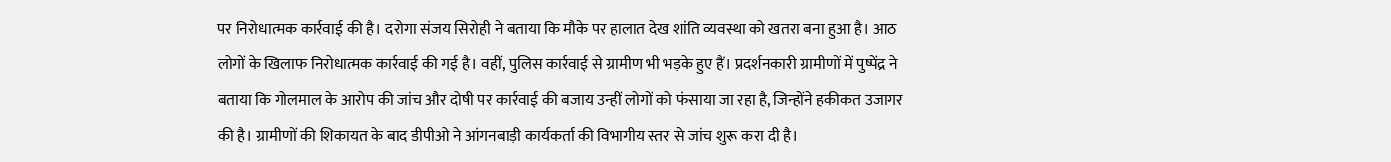पर निरोधात्मक कार्रवाई की है। दरोगा संजय सिरोही ने बताया कि मौके पर हालात देख शांति व्यवस्था को खतरा बना हुआ है। आठ लोगों के खिलाफ निरोधात्मक कार्रवाई की गई है। वहीं, पुलिस कार्रवाई से ग्रामीण भी भड़के हुए हैं। प्रदर्शनकारी ग्रामीणों में पुष्पेंद्र ने बताया कि गोलमाल के आरोप की जांच और दोषी पर कार्रवाई की बजाय उन्हीं लोगों को फंसाया जा रहा है, जिन्होंने हकीकत उजागर की है। ग्रामीणों की शिकायत के बाद डीपीओ ने आंगनबाड़ी कार्यकर्ता की विभागीय स्तर से जांच शुरू करा दी है।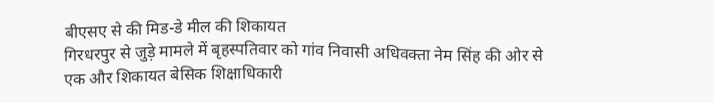बीएसए से की मिड-डे मील की शिकायत
गिरधरपुर से जुड़े मामले में बृहस्पतिवार को गांव निवासी अधिवक्ता नेम सिंह की ओर से एक और शिकायत बेसिक शिक्षाधिकारी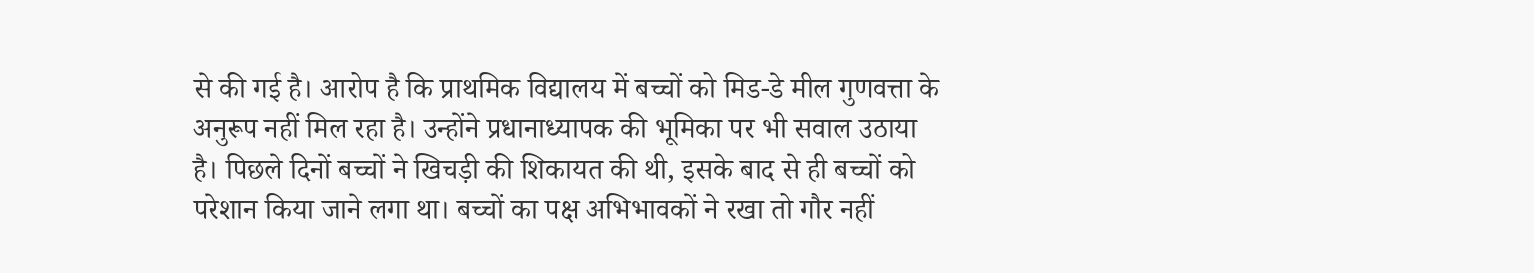से की गई है। आरोप है कि प्राथमिक विद्यालय में बच्चों को मिड-डे मील गुणवत्ता के अनुरूप नहीं मिल रहा है। उन्होंने प्रधानाध्यापक की भूमिका पर भी सवाल उठाया है। पिछले दिनों बच्चों ने खिचड़ी की शिकायत की थी, इसके बाद से ही बच्चों को परेशान किया जाने लगा था। बच्चों का पक्ष अभिभावकों ने रखा तो गौर नहीं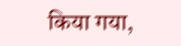किया गया,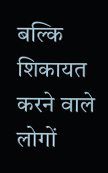बल्कि शिकायत करने वाले लोगों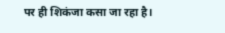पर ही शिकंजा कसा जा रहा है।